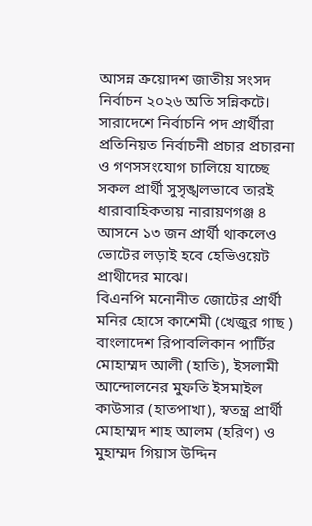আসন্ন ক্রয়োদশ জাতীয় সংসদ নির্বাচন ২০২৬ অতি সন্নিকটে। সারাদেশে নির্বাচনি পদ প্রার্থীরা প্রতিনিয়ত নির্বাচনী প্রচার প্রচারনা ও গণসসংযোগ চালিয়ে যাচ্ছে সকল প্রার্থী সুসৃঙ্খলভাবে তারই ধারাবাহিকতায় নারায়ণগঞ্জ ৪ আসনে ১৩ জন প্রার্থী থাকলেও ভোটের লড়াই হবে হেভিওয়েট প্রাথীদের মাঝে।
বিএনপি মনোনীত জোটের প্রার্থী মনির হোসে কাশেমী (খেজুর গাছ ) বাংলাদেশ রিপাবলিকান পার্টির মোহাম্মদ আলী (হাতি), ইসলামী আন্দোলনের মুফতি ইসমাইল কাউসার (হাতপাখা), স্বতন্ত্র প্রার্থী মোহাম্মদ শাহ আলম (হরিণ) ও মুহাম্মদ গিয়াস উদ্দিন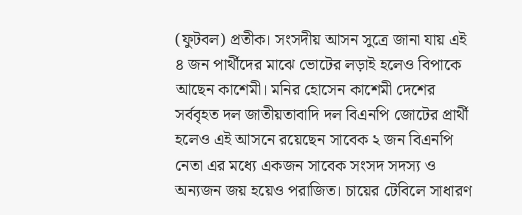(ফুটবল) প্রতীক। সংসদীয় আসন সুত্রে জানা যায় এই ৪ জন পার্থীদের মাঝে ভোটের লড়াই হলেও বিপাকে আছেন কাশেমী। মনির হোসেন কাশেমী দেশের সর্ববৃহত দল জাতীয়তাবাদি দল বিএনপি জোটের প্রার্থী হলেও এই আসনে রয়েছেন সাবেক ২ জন বিএনপি নেতা এর মধ্যে একজন সাবেক সংসদ সদস্য ও অন্যজন জয় হয়েও পরাজিত। চায়ের টেবিলে সাধারণ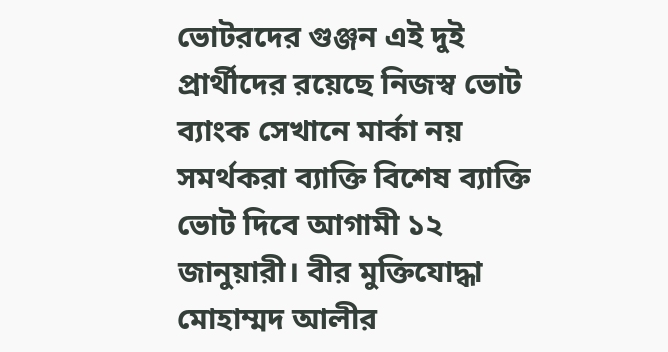ভোটরদের গুঞ্জন এই দুই প্রার্থীদের রয়েছে নিজস্ব ভোট ব্যাংক সেখানে মার্কা নয় সমর্থকরা ব্যাক্তি বিশেষ ব্যাক্তি ভোট দিবে আগামী ১২ জানুয়ারী। বীর মুক্তিযোদ্ধা মোহাম্মদ আলীর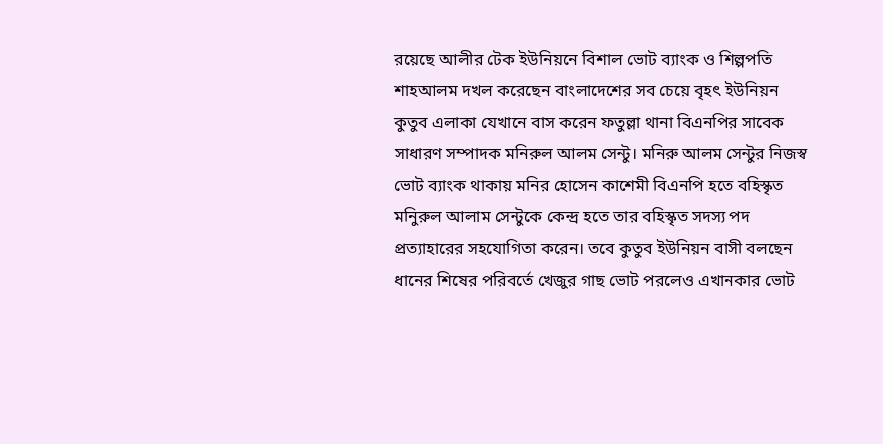রয়েছে আলীর টেক ইউনিয়নে বিশাল ভোট ব্যাংক ও শিল্পপতি শাহআলম দখল করেছেন বাংলাদেশের সব চেয়ে বৃহৎ ইউনিয়ন কুতুব এলাকা যেখানে বাস করেন ফতুল্লা থানা বিএনপির সাবেক সাধারণ সম্পাদক মনিরুল আলম সেন্টু। মনিরু আলম সেন্টুর নিজস্ব ভোট ব্যাংক থাকায় মনির হোসেন কাশেমী বিএনপি হতে বহিস্কৃত মনিুরুল আলাম সেন্টুকে কেন্দ্র হতে তার বহিস্কৃত সদস্য পদ প্রত্যাহারের সহযোগিতা করেন। তবে কুতুব ইউনিয়ন বাসী বলছেন ধানের শিষের পরিবর্তে খেজুর গাছ ভোট পরলেও এখানকার ভোট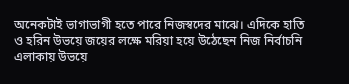অনেকটাই ভাগাভাগী হতে পারে নিজস্বদের মাঝে। এদিকে হাতি ও হরিন উভয়ে জয়ের লক্ষে মরিয়া হয়ে উঠেছেন নিজ নির্বাচনি এলাকায় উভয়ে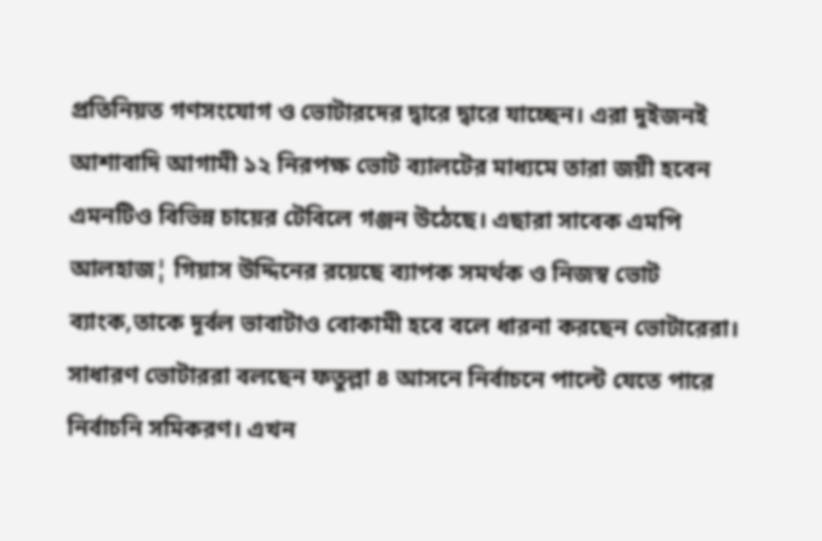প্রতিনিয়ত গণসংযোগ ও ভোটারদের দ্বারে দ্বারে যাচ্ছেন। এরা দুইজনই আশাবাদি আগামী ১২ নিরপক্ষ ভোট ব্যালটের মাধ্যমে তারা জয়ী হবেন এমনটিও বিভিন্ন চায়ের টেবিলে গঞ্জন উঠেছে। এছারা সাবেক এমপি আলহাজ¦ গিয়াস উদ্দিনের রয়েছে ব্যাপক সমর্থক ও নিজস্ব ভোট ব্যাংক,তাকে দূর্বল ভাবাটাও বোকামী হবে বলে ধারনা করছেন ভোটারেরা। সাধারণ ভোটাররা বলছেন ফতুল্লা ৪ আসনে নির্বাচনে পাল্টে যেতে পারে নির্বাচনি সমিকরণ। এখন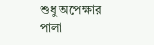শুধু অপেক্ষার পালা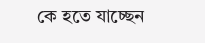কে হতে যাচ্ছেন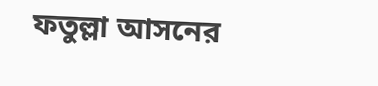ফতুল্লা আসনের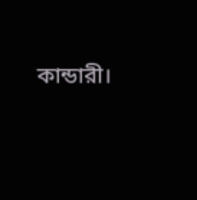কান্ডারী।